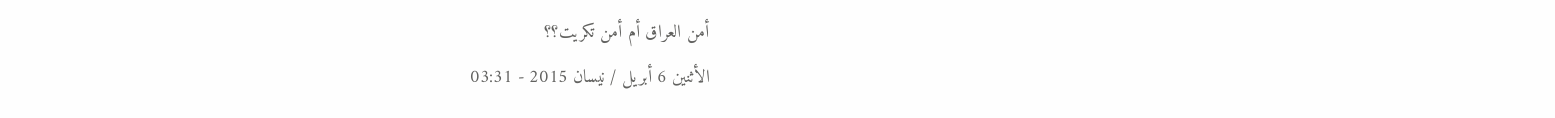أمن العراق أم أمن تكريت؟؟
الأثنين 6 أبريل / نيسان 2015 - 03:31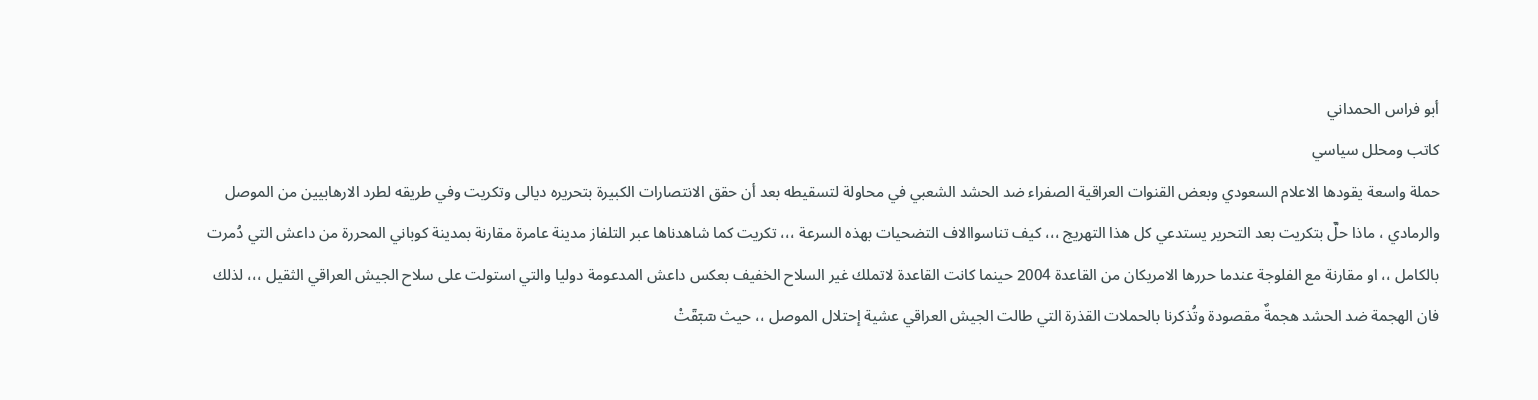أبو فراس الحمداني
كاتب ومحلل سياسي
حملة واسعة يقودها الاعلام السعودي وبعض القنوات العراقية الصفراء ضد الحشد الشعبي في محاولة لتسقيطه بعد أن حقق الانتصارات الكبيرة بتحريره ديالى وتكريت وفي طريقه لطرد الارهابيين من الموصل والرمادي ، ماذا حلّٓ بتكريت بعد التحرير يستدعي كل هذا التهريج ،،، كيف تناسواالاف التضحيات بهذه السرعة ،،، تكريت كما شاهدناها عبر التلفاز مدينة عامرة مقارنة بمدينة كوباني المحررة من داعش التي دُمرت بالكامل ،، او مقارنة مع الفلوجة عندما حررها الامريكان من القاعدة 2004 حينما كانت القاعدة لاتملك غير السلاح الخفيف بعكس داعش المدعومة دوليا والتي استولت على سلاح الجيش العراقي الثقيل ،،، لذلك فان الهجمة ضد الحشد هجمةٌ مقصودة وتُذكرنا بالحملات القذرة التي طالت الجيش العراقي عشية إحتلال الموصل ،، حيث سٓبٓقٓتْ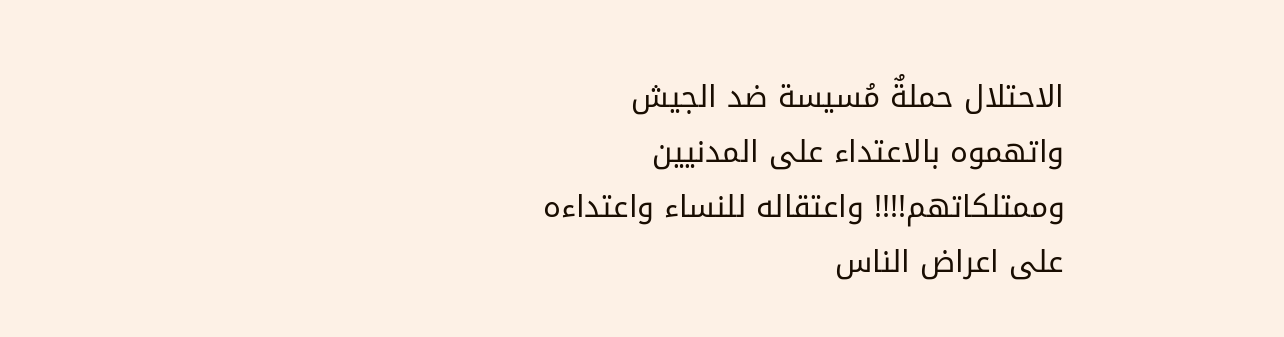الاحتلال حملةٌ مُسيسة ضد الجيش واتهموه بالاعتداء على المدنيين وممتلكاتهم!!!! واعتقاله للنساء واعتداءه على اعراض الناس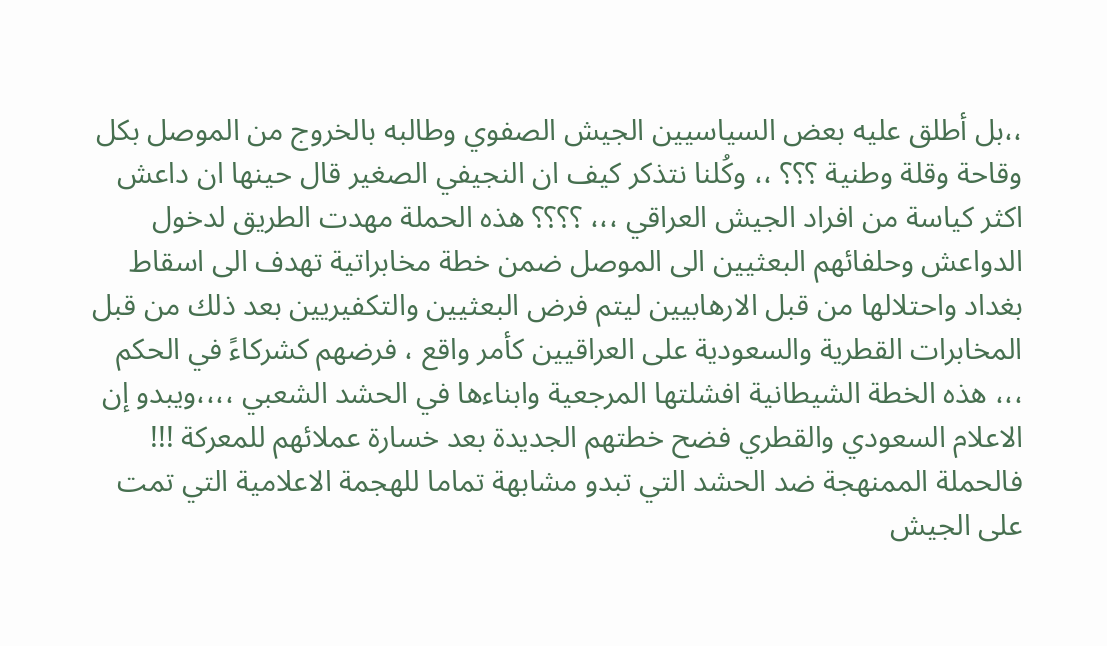،،بل أطلق عليه بعض السياسيين الجيش الصفوي وطالبه بالخروج من الموصل بكل وقاحة وقلة وطنية ؟؟؟ ،، وكُلنا نتذكر كيف ان النجيفي الصغير قال حينها ان داعش اكثر كياسة من افراد الجيش العراقي ،،، ؟؟؟؟ هذه الحملة مهدت الطريق لدخول الدواعش وحلفائهم البعثيين الى الموصل ضمن خطة مخابراتية تهدف الى اسقاط بغداد واحتلالها من قبل الارهابيين ليتم فرض البعثيين والتكفيريين بعد ذلك من قبل المخابرات القطرية والسعودية على العراقيين كأمر واقع ، فرضهم كشركاءً في الحكم ،،، هذه الخطة الشيطانية افشلتها المرجعية وابناءها في الحشد الشعبي ،،،،ويبدو إن الاعلام السعودي والقطري فضح خطتهم الجديدة بعد خسارة عملائهم للمعركة !!! فالحملة الممنهجة ضد الحشد التي تبدو مشابهة تماما للهجمة الاعلامية التي تمت على الجيش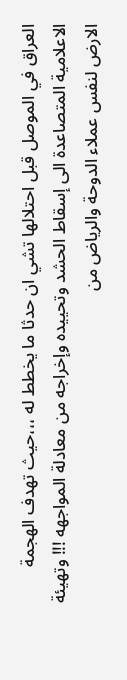العراق في الموصل قبل احتلالها تشي ان حدثا ما يخطط له ،،،حيث تهدف الهجمة الاعلامية المتصاعدة الى إسقاط الحشد وتحييده وإخراجه من معادلة المواجهه !!! وتهيئة الارض لنفس عملاء الدوحة والرياض من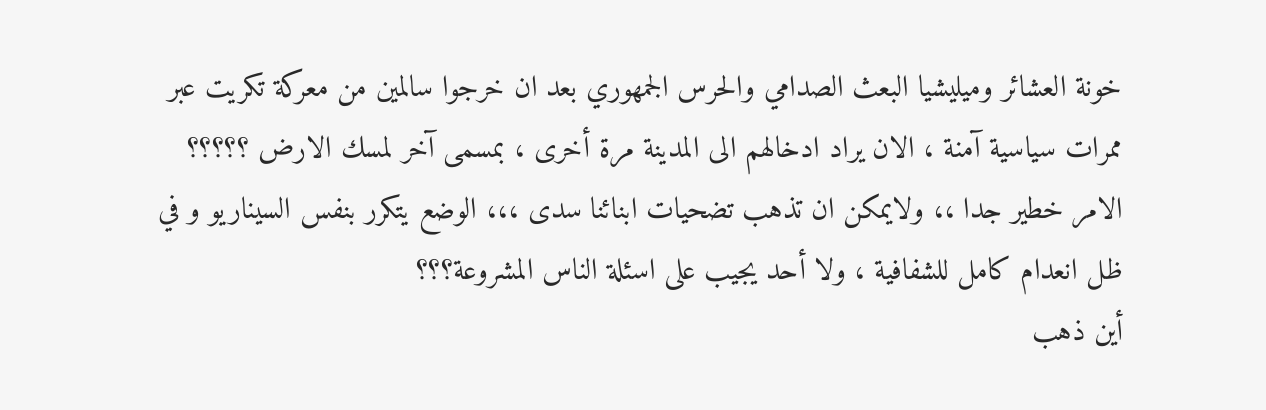خونة العشائر وميليشيا البعث الصدامي والحرس الجمهوري بعد ان خرجوا سالمين من معركة تكريت عبر ممرات سياسية آمنة ، الان يراد ادخالهم الى المدينة مرة أخرى ، بمسمى آخر لمسك الارض ؟؟؟؟؟
الامر خطير جدا ،، ولايمكن ان تذهب تضحيات ابنائنا سدى ،،، الوضع يتكرر بنفس السيناريو و في ظل انعدام كامل للشفافية ، ولا أحد يجيب على اسئلة الناس المشروعة؟؟؟
أين ذهب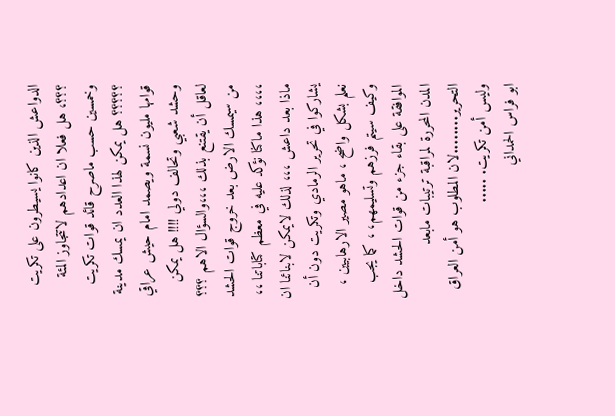الدواعش الذين كانوا يسيطرون على تكريت ؟؟؟، هل فعلا ان اعدادهم لاتتجاوز المئة وخمسين حسب ماصرح قائد قوات تكريت ؟؟؟؟؟ هل يمكن لهذا العدد ان يمسك مدينة قوامها مليون نسمة ويصمد امام حيش عراقي وحشد شعبي وتحالف دولي !!!! هل يمكن لعاقل أن يقتنع بذلك ،،،والسؤال الاهم ؟؟؟ من سيمسك الارض بعد خروج قوات الحشد ،،،، هذا ماكنا نؤكد عليه في معظم كتاباتنا ،، ماذا بعد داعش ،،، لذلك لايمكن لابنائنا ان يشاركوا في تحرير الرمادي وتكريت دون أن نعلم بشكل واضح ، ماهو مصير الارهابيين ، وكيف سيتم فرزهم وتسليمهم، ، كما يجب الموافقة على بقاء جزء من قوات الحشد داخل المدن المحررة لمراقبة ترتيبات مابعد التحرير........لان المطلوب هو أمن العراق وليس أمن تكريت. .....
ابو فراس الحمداني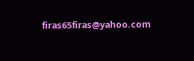firas65firas@yahoo.com